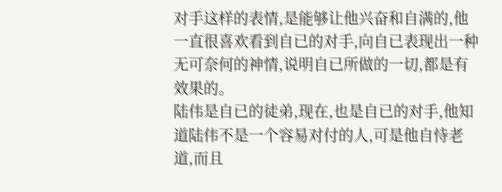对手这样的表情,是能够让他兴奋和自满的,他一直很喜欢看到自已的对手,向自已表现出一种无可奈何的神情,说明自已所做的一切,都是有效果的。
陆伟是自已的徒弟,现在,也是自已的对手,他知道陆伟不是一个容易对付的人,可是他自恃老道,而且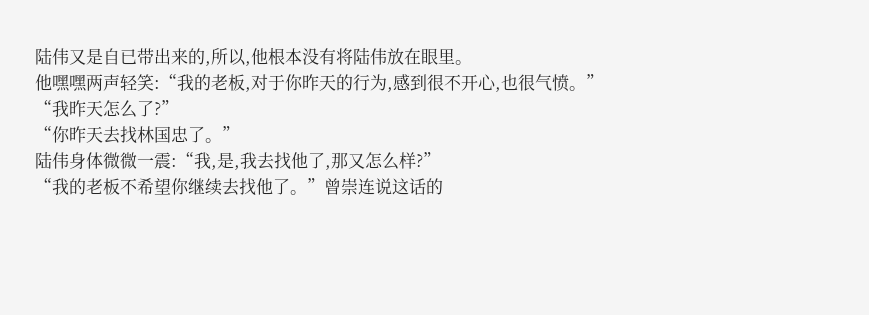陆伟又是自已带出来的,所以,他根本没有将陆伟放在眼里。
他嘿嘿两声轻笑:“我的老板,对于你昨天的行为,感到很不开心,也很气愤。”
“我昨天怎么了?”
“你昨天去找林国忠了。”
陆伟身体微微一震:“我,是,我去找他了,那又怎么样?”
“我的老板不希望你继续去找他了。”曾崇连说这话的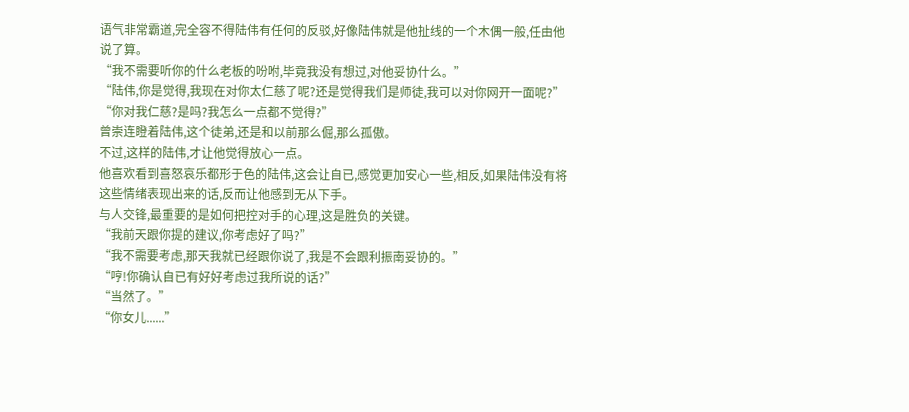语气非常霸道,完全容不得陆伟有任何的反驳,好像陆伟就是他扯线的一个木偶一般,任由他说了算。
“我不需要听你的什么老板的吩咐,毕竟我没有想过,对他妥协什么。”
“陆伟,你是觉得,我现在对你太仁慈了呢?还是觉得我们是师徒,我可以对你网开一面呢?”
“你对我仁慈?是吗?我怎么一点都不觉得?”
曾崇连瞪着陆伟,这个徒弟,还是和以前那么倔,那么孤傲。
不过,这样的陆伟,才让他觉得放心一点。
他喜欢看到喜怒哀乐都形于色的陆伟,这会让自已,感觉更加安心一些,相反,如果陆伟没有将这些情绪表现出来的话,反而让他感到无从下手。
与人交锋,最重要的是如何把控对手的心理,这是胜负的关键。
“我前天跟你提的建议,你考虑好了吗?”
“我不需要考虑,那天我就已经跟你说了,我是不会跟利振南妥协的。”
“哼!你确认自已有好好考虑过我所说的话?”
“当然了。”
“你女儿......”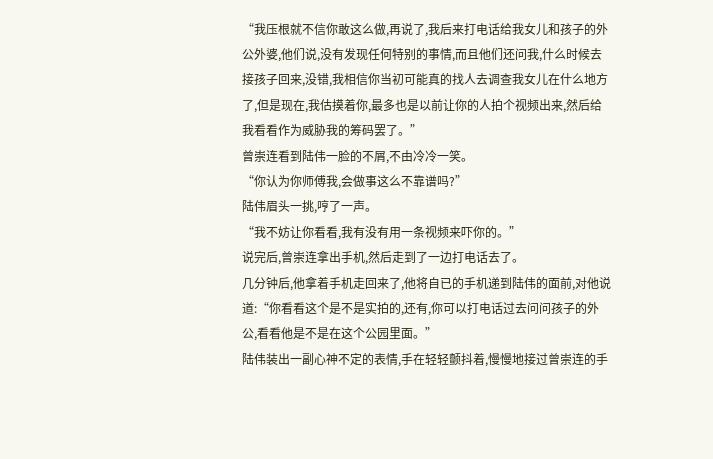“我压根就不信你敢这么做,再说了,我后来打电话给我女儿和孩子的外公外婆,他们说,没有发现任何特别的事情,而且他们还问我,什么时候去接孩子回来,没错,我相信你当初可能真的找人去调查我女儿在什么地方了,但是现在,我估摸着你,最多也是以前让你的人拍个视频出来,然后给我看看作为威胁我的筹码罢了。”
曾崇连看到陆伟一脸的不屑,不由冷冷一笑。
“你认为你师傅我,会做事这么不靠谱吗?”
陆伟眉头一挑,哼了一声。
“我不妨让你看看,我有没有用一条视频来吓你的。”
说完后,曾崇连拿出手机,然后走到了一边打电话去了。
几分钟后,他拿着手机走回来了,他将自已的手机递到陆伟的面前,对他说道:“你看看这个是不是实拍的,还有,你可以打电话过去问问孩子的外公,看看他是不是在这个公园里面。”
陆伟装出一副心神不定的表情,手在轻轻颤抖着,慢慢地接过曾崇连的手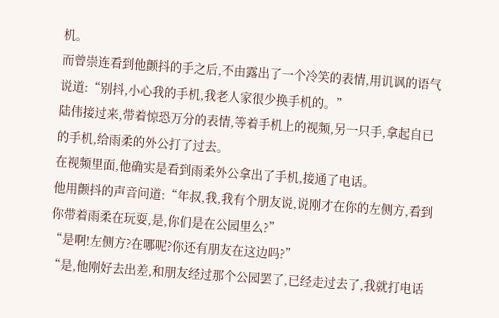机。
而曾崇连看到他颤抖的手之后,不由露出了一个冷笑的表情,用讥讽的语气说道:“别抖,小心我的手机,我老人家很少换手机的。”
陆伟接过来,带着惊恐万分的表情,等着手机上的视频,另一只手,拿起自已的手机,给雨柔的外公打了过去。
在视频里面,他确实是看到雨柔外公拿出了手机,接通了电话。
他用颤抖的声音问道:“年叔,我,我有个朋友说,说刚才在你的左侧方,看到你带着雨柔在玩耍,是,你们是在公园里么?”
“是啊!左侧方?在哪呢?你还有朋友在这边吗?”
“是,他刚好去出差,和朋友经过那个公园罢了,已经走过去了,我就打电话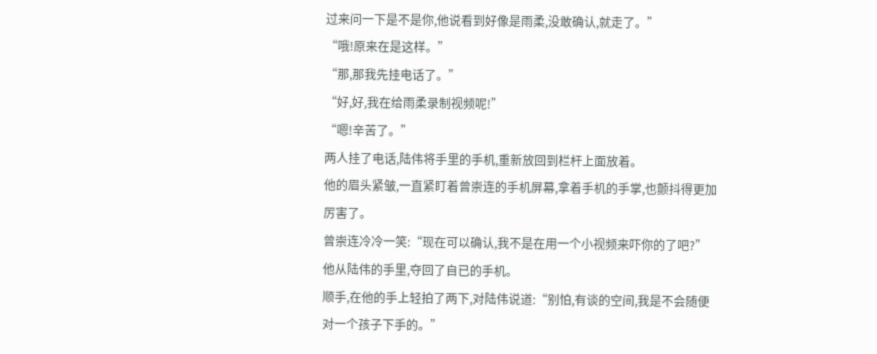过来问一下是不是你,他说看到好像是雨柔,没敢确认,就走了。”
“哦!原来在是这样。”
“那,那我先挂电话了。”
“好,好,我在给雨柔录制视频呢!”
“嗯!辛苦了。”
两人挂了电话,陆伟将手里的手机,重新放回到栏杆上面放着。
他的眉头紧皱,一直紧盯着曾崇连的手机屏幕,拿着手机的手掌,也颤抖得更加厉害了。
曾崇连冷冷一笑:“现在可以确认,我不是在用一个小视频来吓你的了吧?”
他从陆伟的手里,夺回了自已的手机。
顺手,在他的手上轻拍了两下,对陆伟说道:“别怕,有谈的空间,我是不会随便对一个孩子下手的。”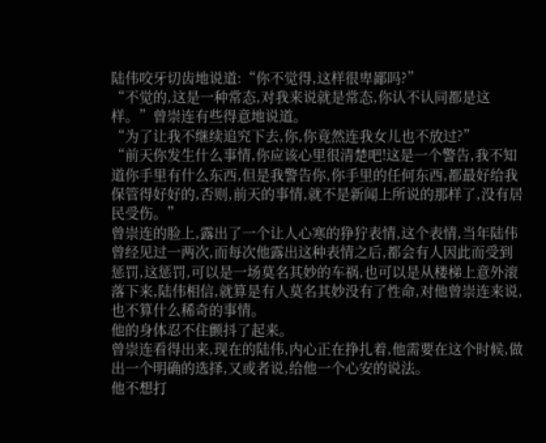陆伟咬牙切齿地说道:“你不觉得,这样很卑鄙吗?”
“不觉的,这是一种常态,对我来说就是常态,你认不认同都是这样。”曾崇连有些得意地说道。
“为了让我不继续追究下去,你,你竟然连我女儿也不放过?”
“前天你发生什么事情,你应该心里很清楚吧!这是一个警告,我不知道你手里有什么东西,但是我警告你,你手里的任何东西,都最好给我保管得好好的,否则,前天的事情,就不是新闻上所说的那样了,没有居民受伤。”
曾崇连的脸上,露出了一个让人心寒的狰狞表情,这个表情,当年陆伟曾经见过一两次,而每次他露出这种表情之后,都会有人因此而受到惩罚,这惩罚,可以是一场莫名其妙的车祸,也可以是从楼梯上意外滚落下来,陆伟相信,就算是有人莫名其妙没有了性命,对他曾崇连来说,也不算什么稀奇的事情。
他的身体忍不住颤抖了起来。
曾崇连看得出来,现在的陆伟,内心正在挣扎着,他需要在这个时候,做出一个明确的选择,又或者说,给他一个心安的说法。
他不想打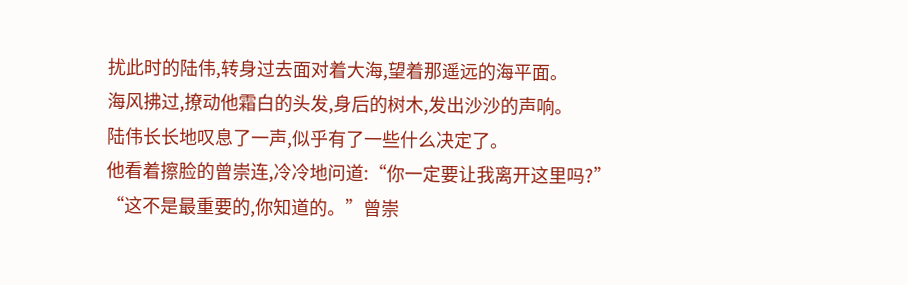扰此时的陆伟,转身过去面对着大海,望着那遥远的海平面。
海风拂过,撩动他霜白的头发,身后的树木,发出沙沙的声响。
陆伟长长地叹息了一声,似乎有了一些什么决定了。
他看着擦脸的曾崇连,冷冷地问道:“你一定要让我离开这里吗?”
“这不是最重要的,你知道的。”曾崇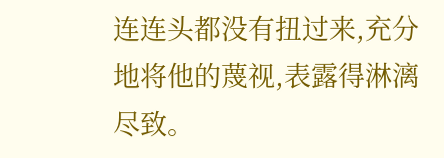连连头都没有扭过来,充分地将他的蔑视,表露得淋漓尽致。